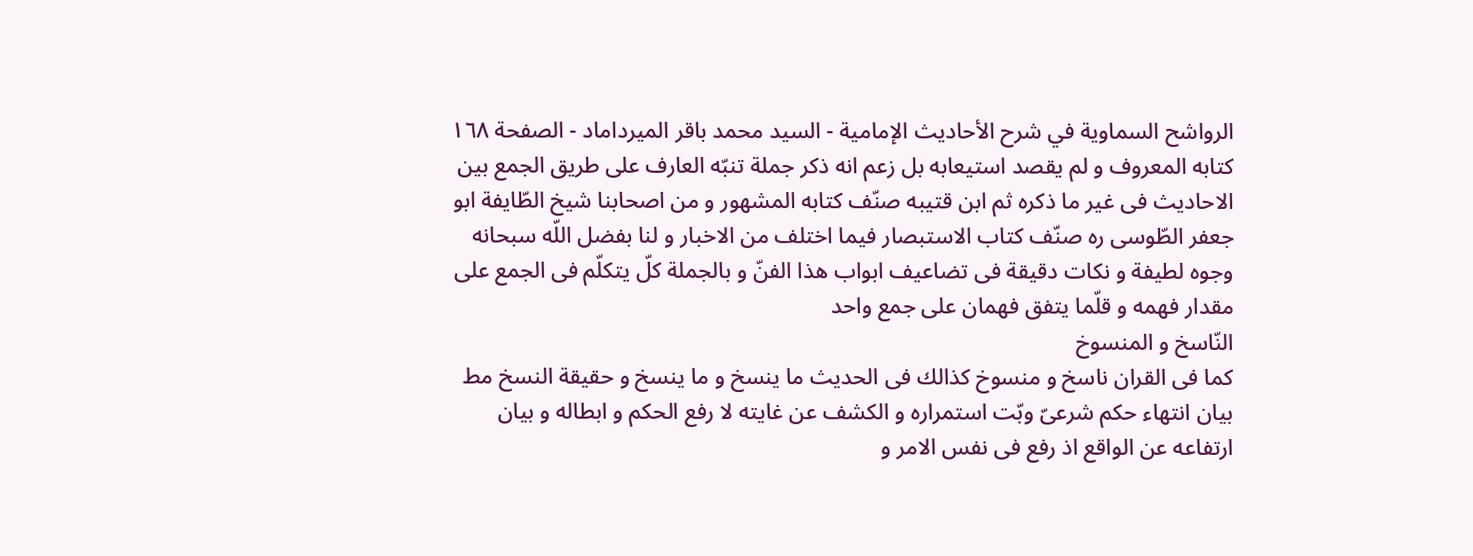الرواشح السماوية في شرح الأحاديث الإمامية - السيد محمد باقر الميرداماد - الصفحة ١٦٨
كتابه المعروف و لم يقصد استيعابه بل زعم انه ذكر جملة تنبّه العارف على طريق الجمع بين الاحاديث فى غير ما ذكره ثم ابن قتيبه صنّف كتابه المشهور و من اصحابنا شيخ الطّايفة ابو جعفر الطّوسى ره صنّف كتاب الاستبصار فيما اختلف من الاخبار و لنا بفضل اللّه سبحانه وجوه لطيفة و نكات دقيقة فى تضاعيف ابواب هذا الفنّ و بالجملة كلّ يتكلّم فى الجمع على مقدار فهمه و قلّما يتفق فهمان على جمع واحد
النّاسخ و المنسوخ
كما فى القران ناسخ و منسوخ كذالك فى الحديث ما ينسخ و ما ينسخ و حقيقة النسخ مط بيان انتهاء حكم شرعىّ وبّت استمراره و الكشف عن غايته لا رفع الحكم و ابطاله و بيان ارتفاعه عن الواقع اذ رفع فى نفس الامر و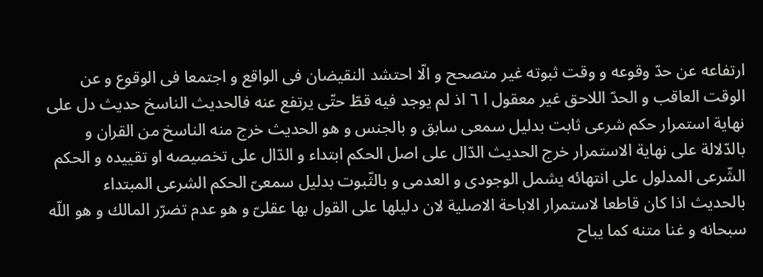ارتفاعه عن حدّ وقوعه و وقت ثبوته غير متصحح و الّا احتشد النقيضان فى الواقع و اجتمعا فى الوقوع و عن الوقت العاقب و الحدّ اللاحق غير معقول ا ٦ اذ لم يوجد فيه قطّ حتّى يرتفع عنه فالحديث الناسخ حديث دل على نهاية استمرار حكم شرعى ثابت بدليل سمعى سابق و بالجنس و هو الحديث خرج منه الناسخ من القران و بالدّلالة على نهاية الاستمرار خرج الحديث الدّال على اصل الحكم ابتداء و الدّال على تخصيصه او تقييده و الحكم الشّرعى المدلول على انتهائه يشمل الوجودى و العدمى و بالثّبوت بدليل سمعىّ الحكم الشرعى المبتداء بالحديث اذا كان قاطعا لاستمرار الاباحة الاصلية لان دليلها على القول بها عقلىّ و هو عدم تضرّر المالك و هو اللّه سبحانه و غنا متنه كما يباح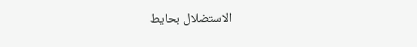الاستضلال بحايط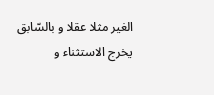الغير مثلا عقلا و بالسّابق يخرج الاستثناء و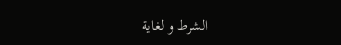الشرط و لغاية